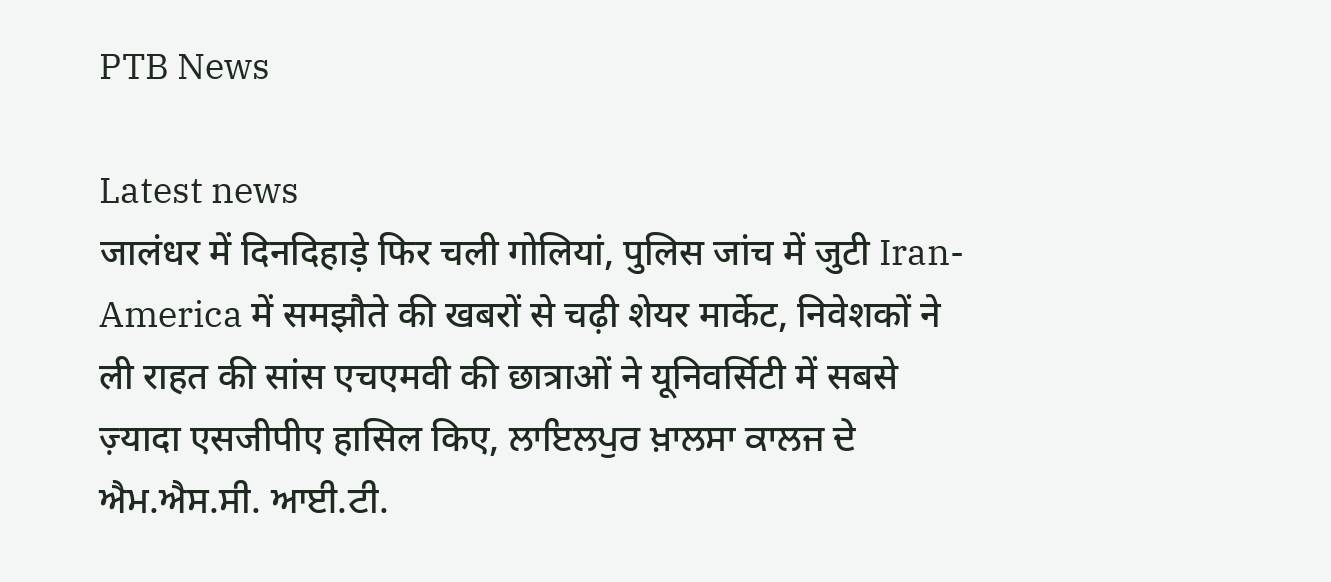PTB News

Latest news
जालंधर में दिनदिहाड़े फिर चली गोलियां, पुलिस जांच में जुटी Iran-America में समझौते की खबरों से चढ़ी शेयर मार्केट, निवेशकों ने ली राहत की सांस एचएमवी की छात्राओं ने यूनिवर्सिटी में सबसे ज़्यादा एसजीपीए हासिल किए, ਲਾਇਲਪੁਰ ਖ਼ਾਲਸਾ ਕਾਲਜ ਦੇ ਐਮ.ਐਸ.ਸੀ. ਆਈ.ਟੀ.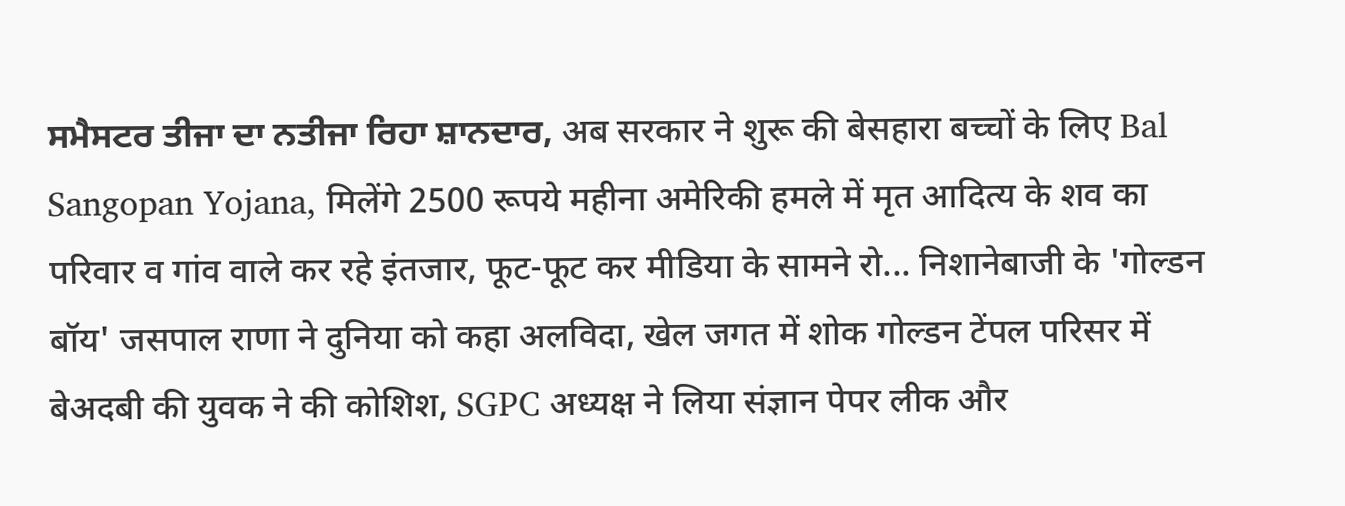ਸਮੈਸਟਰ ਤੀਜਾ ਦਾ ਨਤੀਜਾ ਰਿਹਾ ਸ਼ਾਨਦਾਰ, अब सरकार ने शुरू की बेसहारा बच्चों के लिए Bal Sangopan Yojana, मिलेंगे 2500 रूपये महीना अमेरिकी हमले में मृत आदित्य के शव का परिवार व गांव वाले कर रहे इंतजार, फूट-फूट कर मीडिया के सामने रो... निशानेबाजी के 'गोल्डन बॉय' जसपाल राणा ने दुनिया को कहा अलविदा, खेल जगत में शोक गोल्डन टेंपल परिसर में बेअदबी की युवक ने की कोशिश, SGPC अध्यक्ष ने लिया संज्ञान पेपर लीक और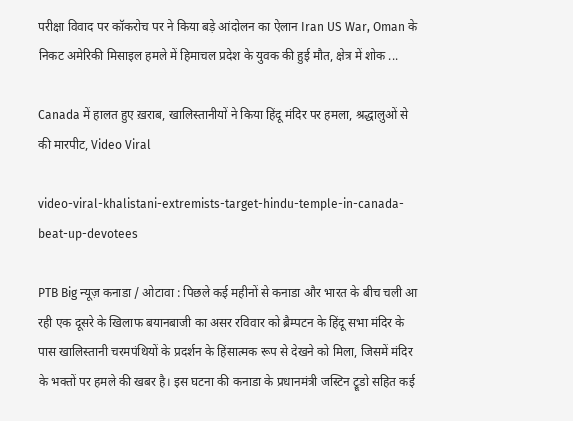परीक्षा विवाद पर कॉकरोच पर ने किया बड़े आंदोलन का ऐलान Iran US War, Oman के निकट अमेरिकी मिसाइल हमले में हिमाचल प्रदेश के युवक की हुई मौत, क्षेत्र में शोक ...

Canada में हालत हुए ख़राब, खालिस्तानीयों ने किया हिंदू मंदिर पर हमला, श्रद्धालुओं से की मारपीट, Video Viral

video-viral-khalistani-extremists-target-hindu-temple-in-canada-beat-up-devotees

PTB Big न्यूज़ कनाडा / ओटावा : पिछले कई महीनों से कनाडा और भारत के बीच चली आ रही एक दूसरे के खिलाफ बयानबाजी का असर रविवार को ब्रैम्पटन के हिंदू सभा मंदिर के पास खालिस्तानी चरमपंथियों के प्रदर्शन के हिंसात्मक रूप से देखने को मिला, जिसमें मंदिर के भक्तों पर हमले की खबर है। इस घटना की कनाडा के प्रधानमंत्री जस्टिन ट्रूडो सहित कई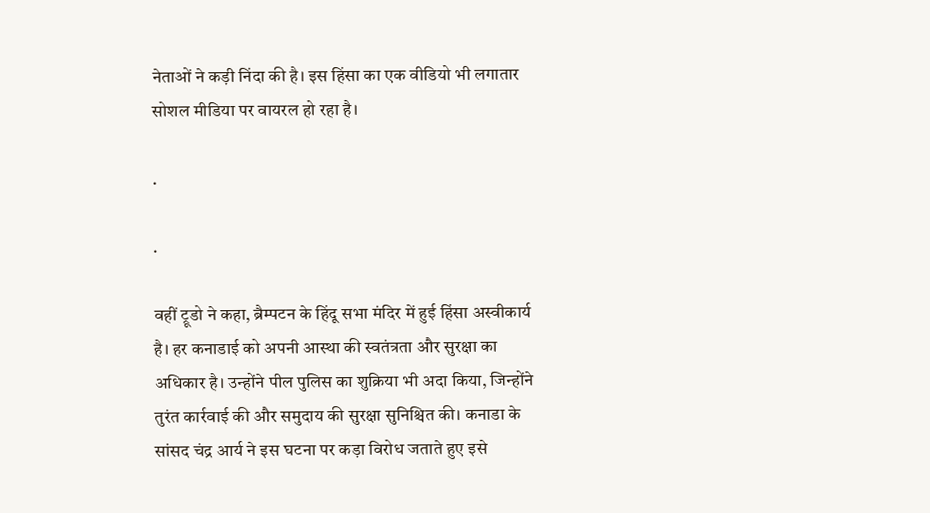नेताओं ने कड़ी निंदा की है। इस हिंसा का एक वीडियो भी लगातार सोशल मीडिया पर वायरल हो रहा है।

.

.

वहीं ट्रूडो ने कहा, ब्रैम्पटन के हिंदू सभा मंदिर में हुई हिंसा अस्वीकार्य है। हर कनाडाई को अपनी आस्था की स्वतंत्रता और सुरक्षा का अधिकार है। उन्होंने पील पुलिस का शुक्रिया भी अदा किया, जिन्होंने तुरंत कार्रवाई की और समुदाय की सुरक्षा सुनिश्चित की। कनाडा के सांसद चंद्र आर्य ने इस घटना पर कड़ा विरोध जताते हुए इसे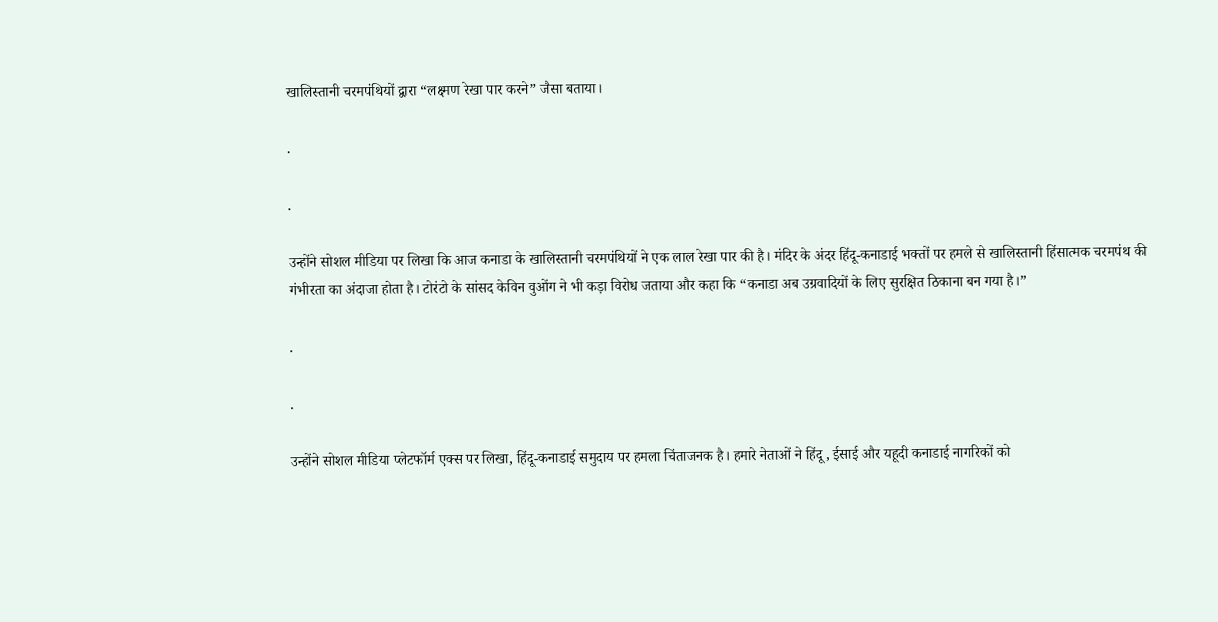खालिस्तानी चरमपंथियों द्वारा “लक्ष्मण रेखा पार करने” जैसा बताया।

.

.

उन्होंने सोशल मीडिया पर लिखा कि आज कनाडा के खालिस्तानी चरमपंथियों ने एक लाल रेखा पार की है। मंदिर के अंदर हिंदू-कनाडाई भक्तों पर हमले से खालिस्तानी हिंसात्मक चरमपंथ की गंभीरता का अंदाजा होता है। टोरंटो के सांसद केविन वुओंग ने भी कड़ा विरोध जताया और कहा कि “कनाडा अब उग्रवादियों के लिए सुरक्षित ठिकाना बन गया है।”

.

.

उन्होंने सोशल मीडिया प्लेटफॉर्म एक्स पर लिखा, हिंदू-कनाडाई समुदाय पर हमला चिंताजनक है। हमारे नेताओं ने हिंदू, ईसाई और यहूदी कनाडाई नागरिकों को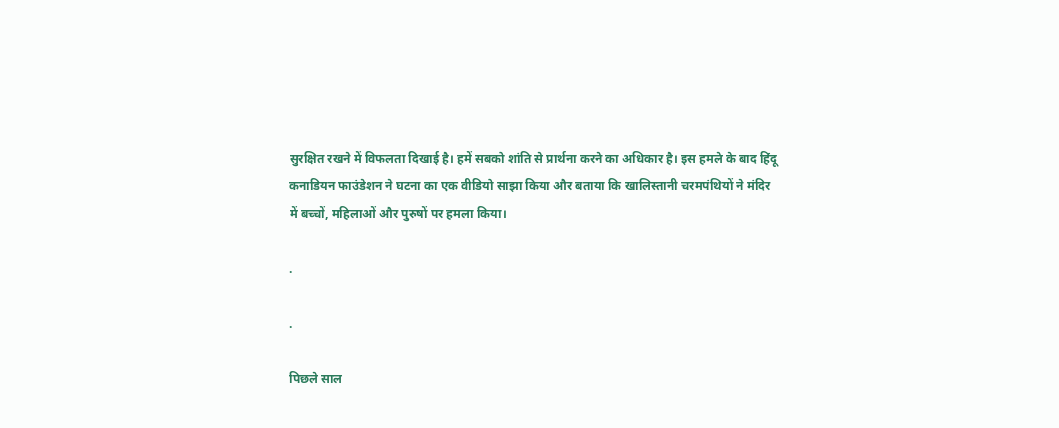सुरक्षित रखने में विफलता दिखाई है। हमें सबको शांति से प्रार्थना करने का अधिकार है। इस हमले के बाद हिंदू कनाडियन फाउंडेशन ने घटना का एक वीडियो साझा किया और बताया कि खालिस्तानी चरमपंथियों ने मंदिर में बच्चों, महिलाओं और पुरुषों पर हमला किया।

.

.

पिछले साल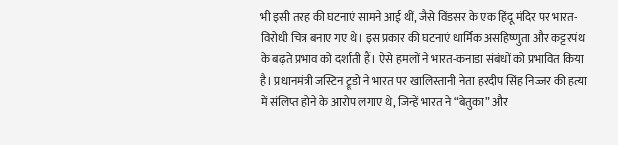भी इसी तरह की घटनाएं सामने आई थीं, जैसे विंडसर के एक हिंदू मंदिर पर भारत-विरोधी चित्र बनाए गए थे। इस प्रकार की घटनाएं धार्मिक असहिष्णुता और कट्टरपंथ के बढ़ते प्रभाव को दर्शाती हैं। ऐसे हमलों ने भारत-कनाडा संबंधों को प्रभावित किया है। प्रधानमंत्री जस्टिन ट्रूडो ने भारत पर खालिस्तानी नेता हरदीप सिंह निज्जर की हत्या में संलिप्त होने के आरोप लगाए थे, जिन्हें भारत ने “बेतुका” और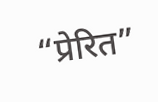“प्रेरित”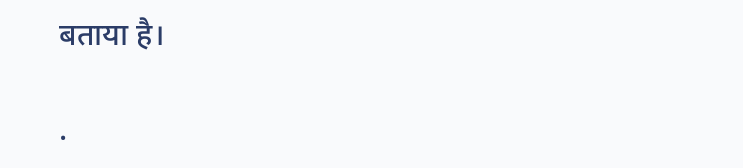बताया है।

.